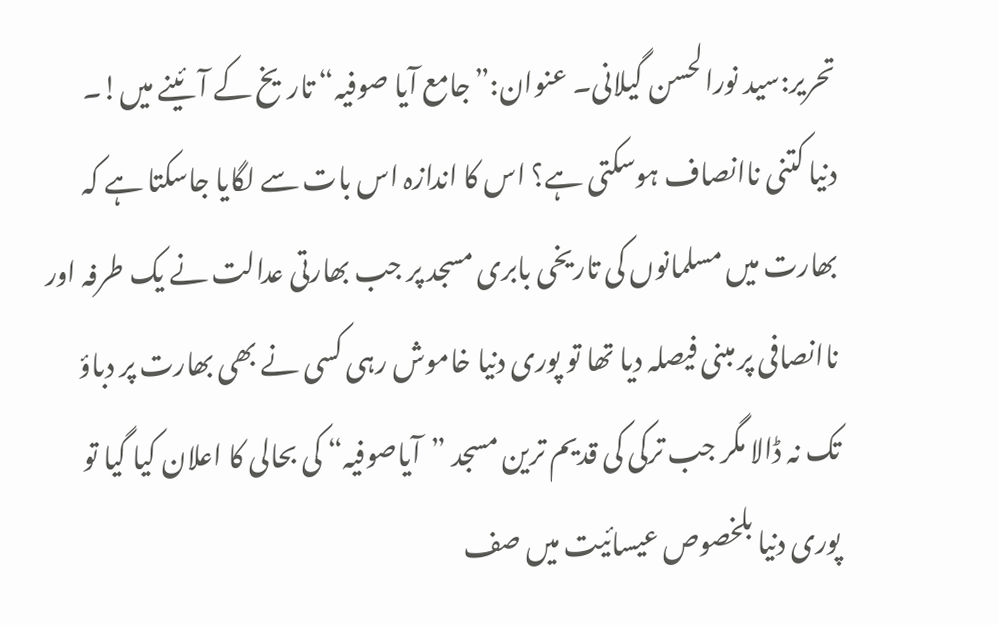تحریر:سید نورالحسن گیلانی۔ عنوان:”جامع آیا صوفیہ“ تاریخ کے آئینے میں!۔
دنیا کتنی ناانصاف ہوسکتی ہے؟ اس کا اندازہ اس بات سے لگایا جاسکتا ہے کہ بھارت میں مسلمانوں کی تاریخی بابری مسجد پر جب بھارتی عدالت نے یک طرفہ اور ناانصافی پر مبنی فیصلہ دیا تھا تو پوری دنیا خاموش رہی کسی نے بھی بھارت پر دباؤ تک نہ ڈالا مگر جب ترکی کی قدیم ترین مسجد ”آیاصوفیہ“ کی بحالی کا اعلان کیا گیا تو پوری دنیا بلخصوص عیسائیت میں صف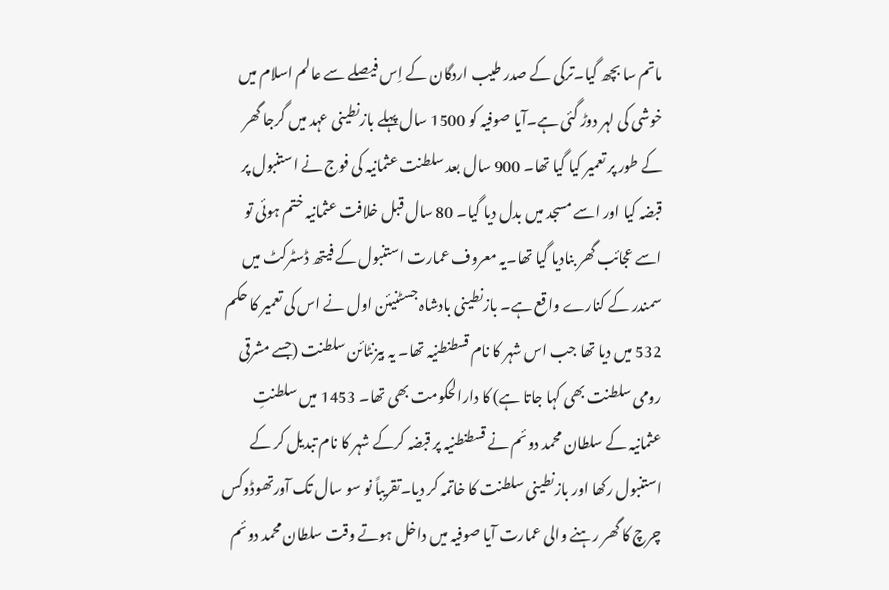ماتم سا بچھ گیا۔ترکی کے صدر طیب اردگان کے اِس فیصلے سے عالم اسلام میں خوشی کی لہر دوڑ گئی ہے۔آیا صوفیہ کو 1500 سال پہلے بازنطینی عہد میں گرجا گھر کے طور پر تعمیر کیا گیا تھا۔ 900 سال بعد سلطنت عثمانیہ کی فوج نے استنبول پر قبضہ کیا اور اسے مسجد میں بدل دیا گیا۔ 80 سال قبل خلافت عثمانیہ ختم ہوئی تو اسے عجائب گھر بنادیا گیا تھا۔یہ معروف عمارت استنبول کے فیتھ ڈسٹرکٹ میں سمندر کے کنارے واقع ہے۔ بازنطینی بادشاہ جسٹنیئن اول نے اس کی تعمیر کا حکم 532 میں دیا تھا جب اس شہر کا نام قسطنطنیہ تھا۔ یہ بیزنٹائن سلطنت (جسے مشرقی رومی سلطنت بھی کہا جاتا ہے) کا دارالحکومت بھی تھا۔ 1453 میں سلطنتِ عثمانیہ کے سلطان محمد دوئم نے قسطنطنیہ پر قبضہ کرکے شہر کا نام تبدیل کر کے استنبول رکھا اور بازنطینی سلطنت کا خاتمہ کر دیا۔تقریباً نو سو سال تک آورتھوڈوکس چرچ کا گھر رہنے والی عمارت آیا صوفیہ میں داخل ہوتے وقت سلطان محمد دوئم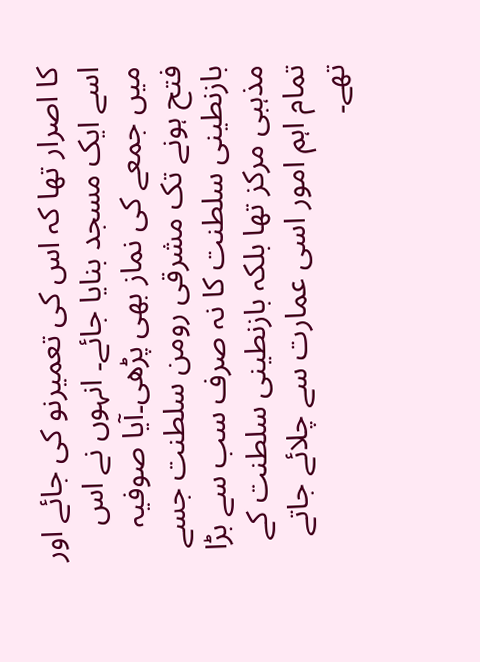کا اصرار تھا کہ اس کی تعمیرنو کی جائے اور اسے ایک مسجد بنایا جائے۔ انہوں نے اس میں جمعے کی نماز بھی پڑھی۔آیا صوفیہ فتح ہونے تک مشرقی رومن سلطنت جسے بازنطینی سلطنت کا نہ صرف سب سے بڑا مذہبی مرکز تھا بلکہ بازنطینی سلطنت کے تمام اہم امور اسی عمارت سے چلائے جاتے تھے۔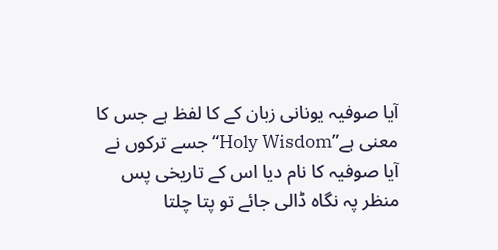آیا صوفیہ یونانی زبان کے کا لفظ ہے جس کا معنی ہے”Holy Wisdom“جسے ترکوں نے آیا صوفیہ کا نام دیا اس کے تاریخی پس منظر پہ نگاہ ڈالی جائے تو پتا چلتا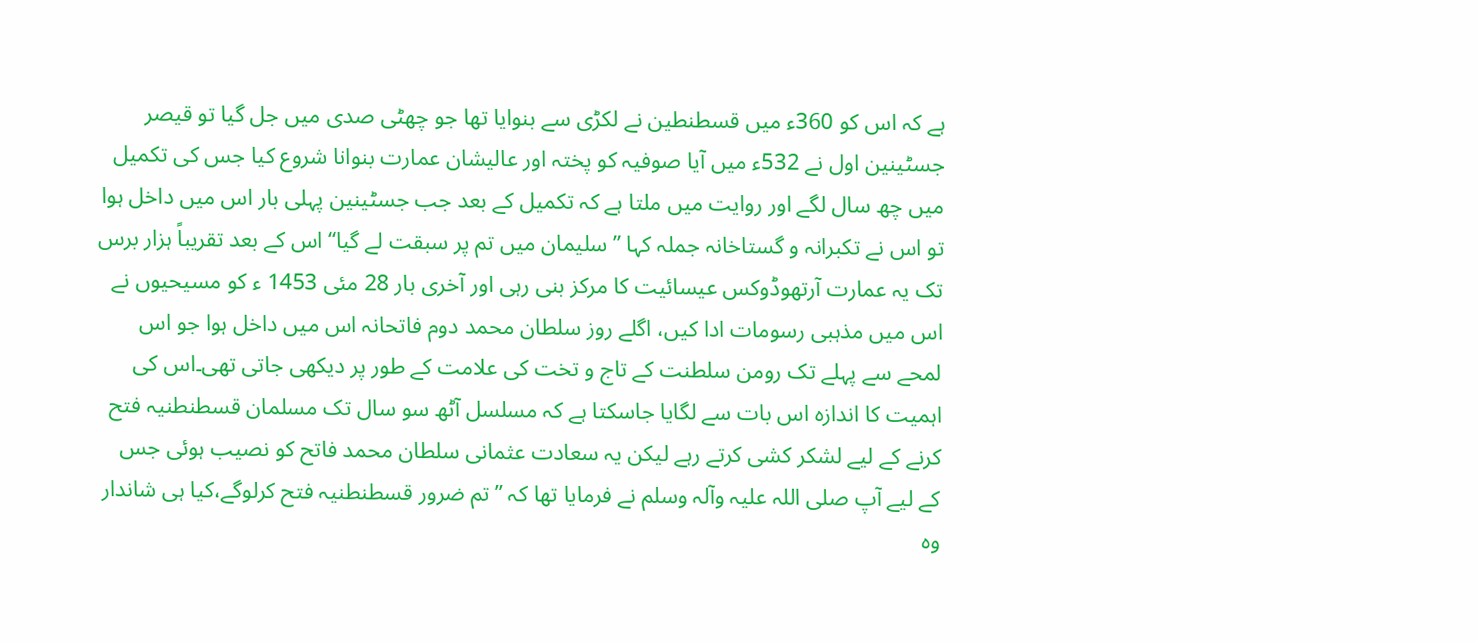ہے کہ اس کو 360ء میں قسطنطین نے لکڑی سے بنوایا تھا جو چھٹی صدی میں جل گیا تو قیصر جسٹینین اول نے 532ء میں آیا صوفیہ کو پختہ اور عالیشان عمارت بنوانا شروع کیا جس کی تکمیل میں چھ سال لگے اور روایت میں ملتا ہے کہ تکمیل کے بعد جب جسٹینین پہلی بار اس میں داخل ہوا تو اس نے تکبرانہ و گستاخانہ جملہ کہا ”سلیمان میں تم پر سبقت لے گیا“اس کے بعد تقریباً ہزار برس تک یہ عمارت آرتھوڈوکس عیسائیت کا مرکز بنی رہی اور آخری بار 28 مئی 1453 ء کو مسیحیوں نے اس میں مذہبی رسومات ادا کیں، اگلے روز سلطان محمد دوم فاتحانہ اس میں داخل ہوا جو اس لمحے سے پہلے تک رومن سلطنت کے تاج و تخت کی علامت کے طور پر دیکھی جاتی تھی۔اس کی اہمیت کا اندازہ اس بات سے لگایا جاسکتا ہے کہ مسلسل آٹھ سو سال تک مسلمان قسطنطنیہ فتح کرنے کے لیے لشکر کشی کرتے رہے لیکن یہ سعادت عثمانی سلطان محمد فاتح کو نصیب ہوئی جس کے لیے آپ صلی اللہ علیہ وآلہ وسلم نے فرمایا تھا کہ ”تم ضرور قسطنطنیہ فتح کرلوگے،کیا ہی شاندار وہ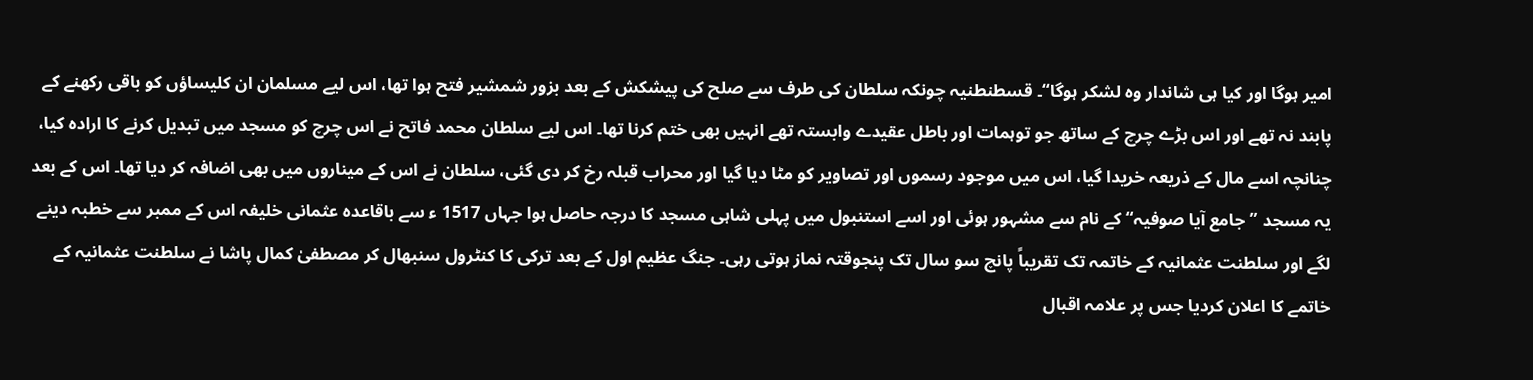امیر ہوگا اور کیا ہی شاندار وہ لشکر ہوگا“۔ قسطنطنیہ چونکہ سلطان کی طرف سے صلح کی پیشکش کے بعد بزور شمشیر فتح ہوا تھا، اس لیے مسلمان ان کلیساؤں کو باقی رکھنے کے پابند نہ تھے اور اس بڑے چرچ کے ساتھ جو توہمات اور باطل عقیدے وابستہ تھے انہیں بھی ختم کرنا تھا۔ اس لیے سلطان محمد فاتح نے اس چرچ کو مسجد میں تبدیل کرنے کا ارادہ کیا، چنانچہ اسے مال کے ذریعہ خریدا گیا، اس میں موجود رسموں اور تصاویر کو مٹا دیا گیا اور محراب قبلہ رخ کر دی گئی، سلطان نے اس کے میناروں میں بھی اضافہ کر دیا تھا۔ اس کے بعد یہ مسجد ”جامع آیا صوفیہ“ کے نام سے مشہور ہوئی اور اسے استنبول میں پہلی شاہی مسجد کا درجہ حاصل ہوا جہاں 1517 ء سے باقاعدہ عثمانی خلیفہ اس کے ممبر سے خطبہ دینے لگے اور سلطنت عثمانیہ کے خاتمہ تک تقریباً پانچ سو سال تک پنجوقتہ نماز ہوتی رہی۔ جنگ عظیم اول کے بعد ترکی کا کنٹرول سنبھال کر مصطفیٰ کمال پاشا نے سلطنت عثمانیہ کے خاتمے کا اعلان کردیا جس پر علامہ اقبال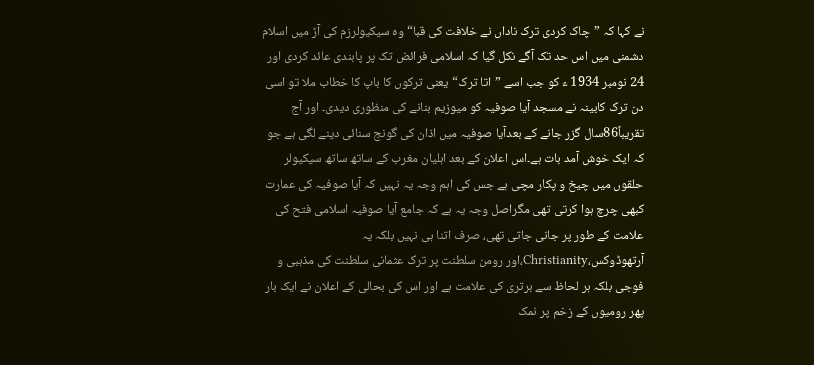نے کہا کہ ”چاک کردی ترک ناداں نے خلافت کی قبا“وہ سیکیولرزم کی آڑ میں اسلام دشمنی میں اس حد تک آگے نکل گیا کہ اسلامی فرائض تک پر پابندی عائد کردی اور 24 نومبر 1934 ء کو جب اسے ”اتا ترک“یعنی ترکوں کا باپ کا خطاب ملا تو اسی دن ترک کابینہ نے مسجد آیا صوفیہ کو میوزیم بنانے کی منظوری دیدی۔ اور آج تقریباً86سال گزر جانے کے بعدآیا صوفیہ میں اذان کی گونج سنائی دینے لگی ہے جو کہ ایک خوش آمد بات ہے۔اس اعلان کے بعد اہلیان مغرب کے ساتھ ساتھ سیکیولر حلقوں میں چیخ و پکار مچی ہے جس کی اہم وجہ یہ نہیں کہ آیا صوفیہ کی عمارت کبھی چرچ ہوا کرتی تھی مگراصل وجہ یہ ہے کہ جامع آیا صوفیہ اسلامی فتح کی علامت کے طور پر جانی جاتی تھی، صرف اتنا ہی نہیں بلکہ یہ آرتھوڈوکس،Christianity،اور رومن سلطنت پر ترک عثمانی سلطنت کی مذہبی و فوجی بلکہ ہر لحاظ سے برتری کی علامت ہے اور اس کی بحالی کے اعلان نے ایک بار پھر رومیوں کے زخم پر نمک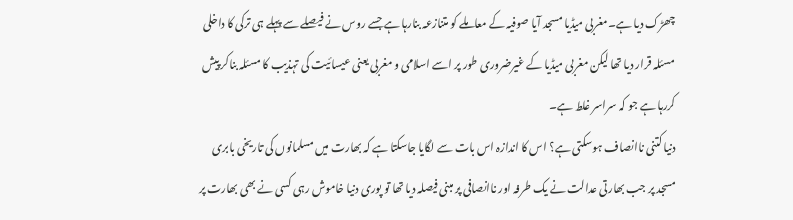چھڑک دیا ہے۔مغربی میڈیا مسجد آیا صوفیہ کے معاملے کو متنازعہ بنارہا ہے جسے روس نے فیصلے سے پہلے ہی ترکی کا داخلی مسئلہ قرار دیا تھا لیکن مغربی میڈیا کے غیرضروری طور پر اسے اسلامی و مغربی یعنی عیسائیت کی تہذیب کا مسئلہ بناکر پیش کررہا ہے جو کہ سراسر غلط ہے۔
دنیا کتنی ناانصاف ہوسکتی ہے؟ اس کا اندازہ اس بات سے لگایا جاسکتا ہے کہ بھارت میں مسلمانوں کی تاریخی بابری مسجد پر جب بھارتی عدالت نے یک طرفہ اور ناانصافی پر مبنی فیصلہ دیا تھا تو پوری دنیا خاموش رہی کسی نے بھی بھارت پر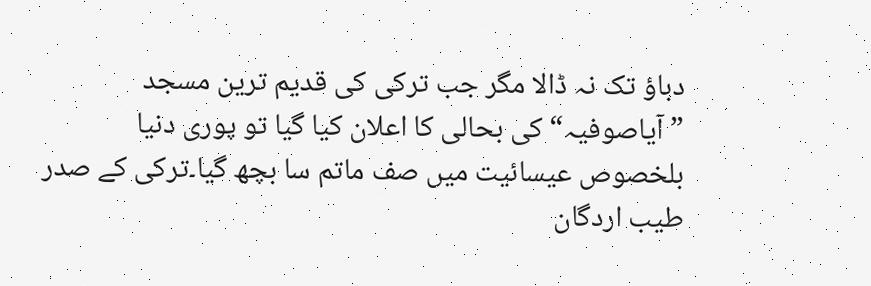دباؤ تک نہ ڈالا مگر جب ترکی کی قدیم ترین مسجد ”آیاصوفیہ“ کی بحالی کا اعلان کیا گیا تو پوری دنیا بلخصوص عیسائیت میں صف ماتم سا بچھ گیا۔ترکی کے صدر طیب اردگان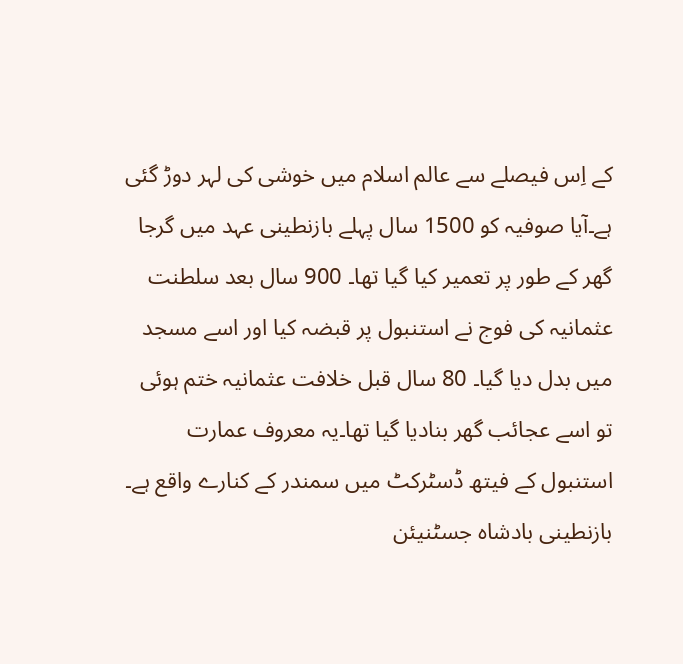کے اِس فیصلے سے عالم اسلام میں خوشی کی لہر دوڑ گئی ہے۔آیا صوفیہ کو 1500 سال پہلے بازنطینی عہد میں گرجا گھر کے طور پر تعمیر کیا گیا تھا۔ 900 سال بعد سلطنت عثمانیہ کی فوج نے استنبول پر قبضہ کیا اور اسے مسجد میں بدل دیا گیا۔ 80 سال قبل خلافت عثمانیہ ختم ہوئی تو اسے عجائب گھر بنادیا گیا تھا۔یہ معروف عمارت استنبول کے فیتھ ڈسٹرکٹ میں سمندر کے کنارے واقع ہے۔ بازنطینی بادشاہ جسٹنیئن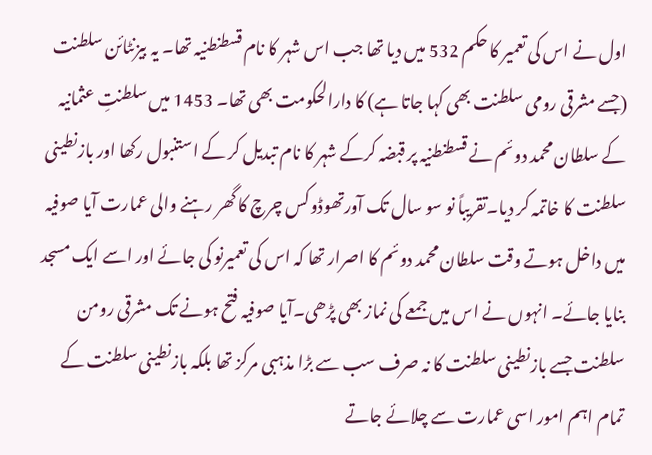اول نے اس کی تعمیر کا حکم 532 میں دیا تھا جب اس شہر کا نام قسطنطنیہ تھا۔ یہ بیزنٹائن سلطنت (جسے مشرقی رومی سلطنت بھی کہا جاتا ہے) کا دارالحکومت بھی تھا۔ 1453 میں سلطنتِ عثمانیہ کے سلطان محمد دوئم نے قسطنطنیہ پر قبضہ کرکے شہر کا نام تبدیل کر کے استنبول رکھا اور بازنطینی سلطنت کا خاتمہ کر دیا۔تقریباً نو سو سال تک آورتھوڈوکس چرچ کا گھر رہنے والی عمارت آیا صوفیہ میں داخل ہوتے وقت سلطان محمد دوئم کا اصرار تھا کہ اس کی تعمیرنو کی جائے اور اسے ایک مسجد بنایا جائے۔ انہوں نے اس میں جمعے کی نماز بھی پڑھی۔آیا صوفیہ فتح ہونے تک مشرقی رومن سلطنت جسے بازنطینی سلطنت کا نہ صرف سب سے بڑا مذہبی مرکز تھا بلکہ بازنطینی سلطنت کے تمام اہم امور اسی عمارت سے چلائے جاتے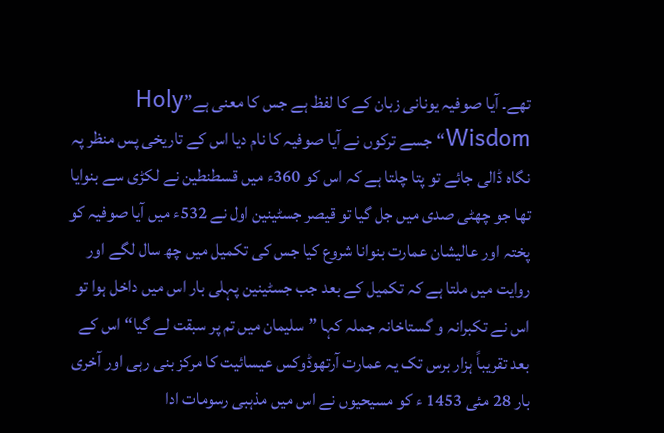تھے۔ آیا صوفیہ یونانی زبان کے کا لفظ ہے جس کا معنی ہے”Holy Wisdom“جسے ترکوں نے آیا صوفیہ کا نام دیا اس کے تاریخی پس منظر پہ نگاہ ڈالی جائے تو پتا چلتا ہے کہ اس کو 360ء میں قسطنطین نے لکڑی سے بنوایا تھا جو چھٹی صدی میں جل گیا تو قیصر جسٹینین اول نے 532ء میں آیا صوفیہ کو پختہ اور عالیشان عمارت بنوانا شروع کیا جس کی تکمیل میں چھ سال لگے اور روایت میں ملتا ہے کہ تکمیل کے بعد جب جسٹینین پہلی بار اس میں داخل ہوا تو اس نے تکبرانہ و گستاخانہ جملہ کہا ”سلیمان میں تم پر سبقت لے گیا“اس کے بعد تقریباً ہزار برس تک یہ عمارت آرتھوڈوکس عیسائیت کا مرکز بنی رہی اور آخری بار 28 مئی 1453 ء کو مسیحیوں نے اس میں مذہبی رسومات ادا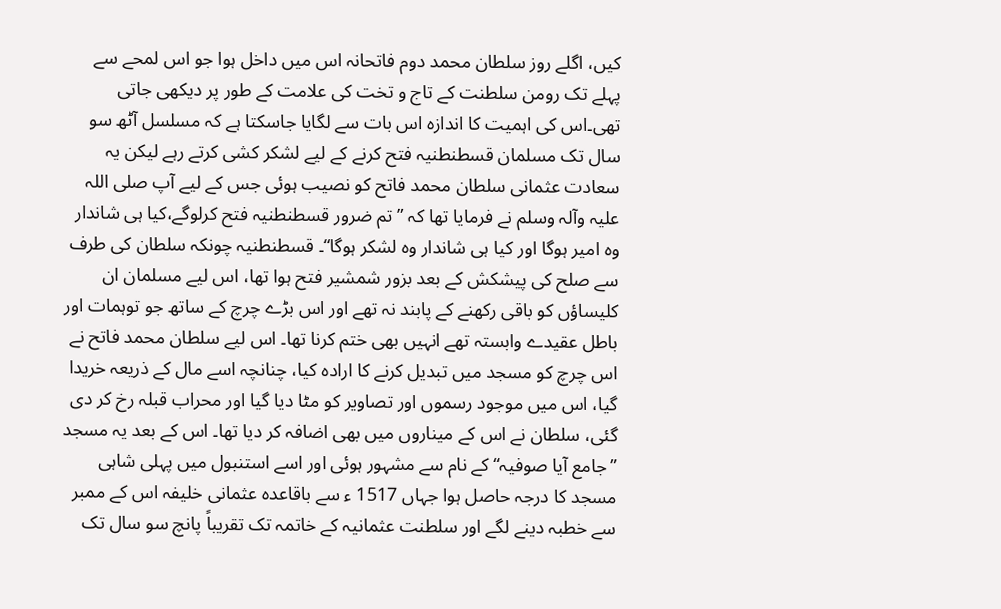کیں، اگلے روز سلطان محمد دوم فاتحانہ اس میں داخل ہوا جو اس لمحے سے پہلے تک رومن سلطنت کے تاج و تخت کی علامت کے طور پر دیکھی جاتی تھی۔اس کی اہمیت کا اندازہ اس بات سے لگایا جاسکتا ہے کہ مسلسل آٹھ سو سال تک مسلمان قسطنطنیہ فتح کرنے کے لیے لشکر کشی کرتے رہے لیکن یہ سعادت عثمانی سلطان محمد فاتح کو نصیب ہوئی جس کے لیے آپ صلی اللہ علیہ وآلہ وسلم نے فرمایا تھا کہ ”تم ضرور قسطنطنیہ فتح کرلوگے،کیا ہی شاندار وہ امیر ہوگا اور کیا ہی شاندار وہ لشکر ہوگا“۔ قسطنطنیہ چونکہ سلطان کی طرف سے صلح کی پیشکش کے بعد بزور شمشیر فتح ہوا تھا، اس لیے مسلمان ان کلیساؤں کو باقی رکھنے کے پابند نہ تھے اور اس بڑے چرچ کے ساتھ جو توہمات اور باطل عقیدے وابستہ تھے انہیں بھی ختم کرنا تھا۔ اس لیے سلطان محمد فاتح نے اس چرچ کو مسجد میں تبدیل کرنے کا ارادہ کیا، چنانچہ اسے مال کے ذریعہ خریدا گیا، اس میں موجود رسموں اور تصاویر کو مٹا دیا گیا اور محراب قبلہ رخ کر دی گئی، سلطان نے اس کے میناروں میں بھی اضافہ کر دیا تھا۔ اس کے بعد یہ مسجد ”جامع آیا صوفیہ“ کے نام سے مشہور ہوئی اور اسے استنبول میں پہلی شاہی مسجد کا درجہ حاصل ہوا جہاں 1517 ء سے باقاعدہ عثمانی خلیفہ اس کے ممبر سے خطبہ دینے لگے اور سلطنت عثمانیہ کے خاتمہ تک تقریباً پانچ سو سال تک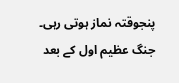پنجوقتہ نماز ہوتی رہی۔ جنگ عظیم اول کے بعد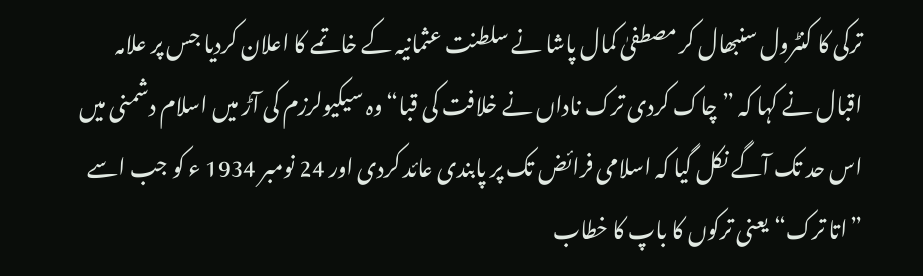ترکی کا کنٹرول سنبھال کر مصطفیٰ کمال پاشا نے سلطنت عثمانیہ کے خاتمے کا اعلان کردیا جس پر علامہ اقبال نے کہا کہ ”چاک کردی ترک ناداں نے خلافت کی قبا“وہ سیکیولرزم کی آڑ میں اسلام دشمنی میں اس حد تک آگے نکل گیا کہ اسلامی فرائض تک پر پابندی عائد کردی اور 24 نومبر 1934 ء کو جب اسے ”اتا ترک“یعنی ترکوں کا باپ کا خطاب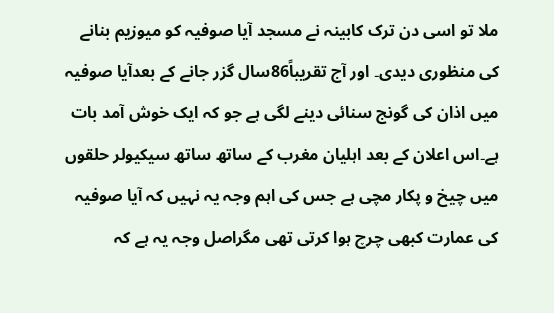ملا تو اسی دن ترک کابینہ نے مسجد آیا صوفیہ کو میوزیم بنانے کی منظوری دیدی۔ اور آج تقریباً86سال گزر جانے کے بعدآیا صوفیہ میں اذان کی گونج سنائی دینے لگی ہے جو کہ ایک خوش آمد بات ہے۔اس اعلان کے بعد اہلیان مغرب کے ساتھ ساتھ سیکیولر حلقوں میں چیخ و پکار مچی ہے جس کی اہم وجہ یہ نہیں کہ آیا صوفیہ کی عمارت کبھی چرچ ہوا کرتی تھی مگراصل وجہ یہ ہے کہ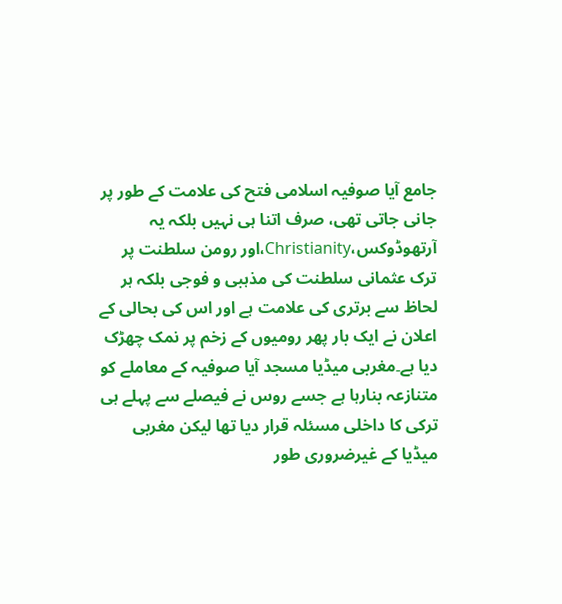جامع آیا صوفیہ اسلامی فتح کی علامت کے طور پر جانی جاتی تھی، صرف اتنا ہی نہیں بلکہ یہ آرتھوڈوکس،Christianity،اور رومن سلطنت پر ترک عثمانی سلطنت کی مذہبی و فوجی بلکہ ہر لحاظ سے برتری کی علامت ہے اور اس کی بحالی کے اعلان نے ایک بار پھر رومیوں کے زخم پر نمک چھڑک دیا ہے۔مغربی میڈیا مسجد آیا صوفیہ کے معاملے کو متنازعہ بنارہا ہے جسے روس نے فیصلے سے پہلے ہی ترکی کا داخلی مسئلہ قرار دیا تھا لیکن مغربی میڈیا کے غیرضروری طور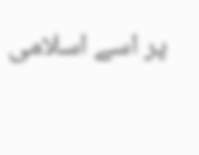پر اسے اسلامی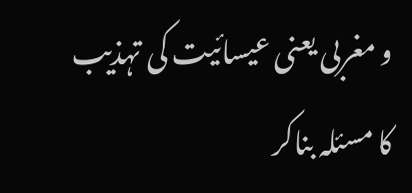و مغربی یعنی عیسائیت کی تہذیب کا مسئلہ بناکر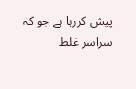پیش کررہا ہے جو کہ سراسر غلط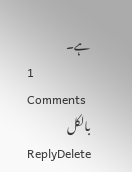ہے۔
1 Comments
بالکل
ReplyDelete